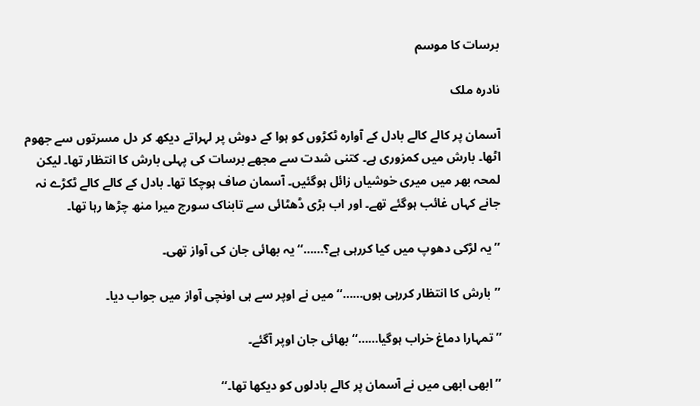برسات کا موسم

نادرہ ملک

آسمان پر کالے کالے بادل کے آوارہ ٹکڑوں کو ہوا کے دوش پر لہراتے دیکھ کر دل مسرتوں سے جھوم اٹھا۔ بارش میں کمزوری ہے۔ کتنی شدت سے مجھے برسات کی پہلی بارش کا انتظار تھا۔ لیکن لمحہ بھر میں میری خوشیاں زائل ہوگئیں۔ آسمان صاف ہوچکا تھا۔ بادل کے کالے کالے ٹکڑے نہ جانے کہاں غائب ہوگئے تھے۔ اور اب بڑی ڈھٹائی سے تابناک سورج میرا منھ چڑھا رہا تھا۔

’’یہ لڑکی دھوپ میں کیا کررہی ہے؟……‘‘ یہ بھائی جان کی آواز تھی۔

’’بارش کا انتظار کررہی ہوں……‘‘ میں نے اوپر سے ہی اونچی آواز میں جواب دیا۔

’’تمہارا دماغ خراب ہوگیا……‘‘ بھائی جان اوپر آگئے۔

’’ابھی ابھی میں نے آسمان پر کالے بادلوں کو دیکھا تھا۔‘‘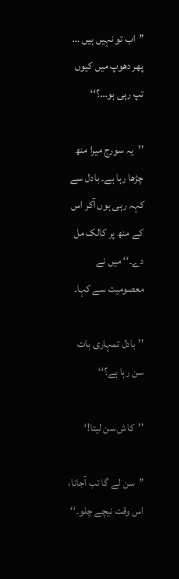’’اب تو نہیں ہیں … پھر دھوپ میں کیوں تپ رہی ہو…؟‘‘

’’یہ سورج میرا منھ چڑھا رہا ہے۔ بادل سے کہہ رہی ہوں آکر اس کے منھ پر کالک مل دے۔‘‘ میں نے معصومیت سے کہا۔

’’بادل تمہاری بات سن رہا ہے؟‘‘

’’کاش سن لیتا!‘

’’سن لے گا تب آجانا، اس وقت نیچے چلو۔‘‘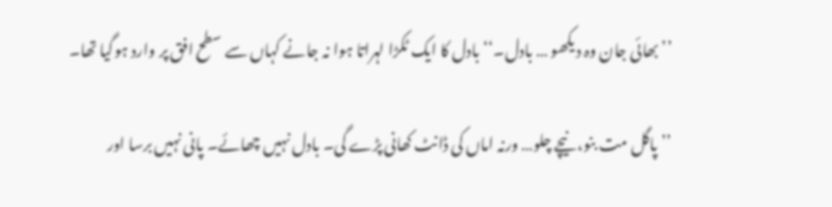’’بھائی جان وہ دیکھو … بادل۔‘‘ بادل کا ایک ٹکڑا لہراتا ہوا نہ جانے کہاں سے سطح افق پر وارد ہوگیا تھا۔

’’پاگل مت بنو، نیچے چلو… ورنہ اماں کی ڈانٹ کھانی پڑے گی۔ بادل نہیں چھائے۔ پانی نہیں برسا اور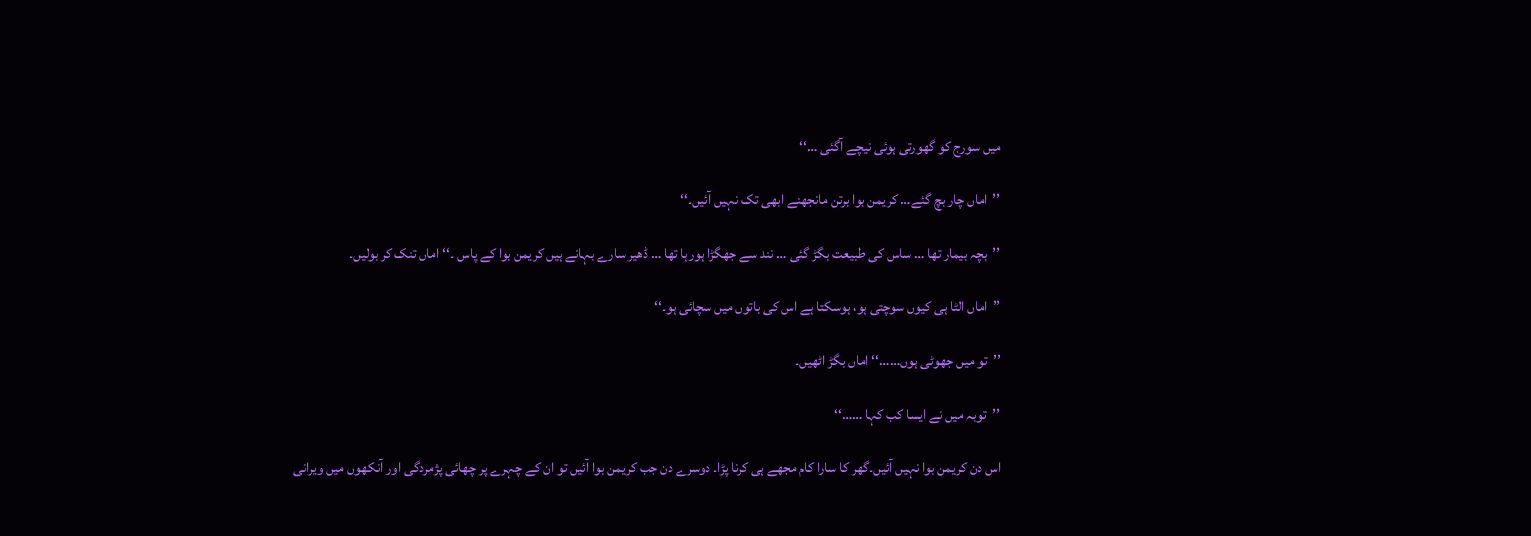میں سورج کو گھورتی ہوئی نیچے آگئی …‘‘

’’اماں چار بچ گئے… کریمن بوا برتن مانجھنے ابھی تک نہیں آئیں۔‘‘

’’بچہ بیمار تھا … ساس کی طبیعت بگڑ گئی … نند سے جھگڑا ہورہا تھا … ڈھیر سارے بہانے ہیں کریمن بوا کے پاس ۔‘‘ اماں تنک کر بولیں۔

’’اماں الٹا ہی کیوں سوچتی ہو، ہوسکتا ہے اس کی باتوں میں سچائی ہو۔‘‘

’’تو میں جھوٹی ہوں……‘‘ اماں بگڑ اٹھیں۔

’’توبہ میں نے ایسا کب کہا ……‘‘

اس دن کریمن بوا نہیں آئیں۔گھر کا سارا کام مجھے ہی کرنا پڑا۔ دوسرے دن جب کریمن بوا آئیں تو ان کے چہرے پر چھائی پژمردگی اور آنکھوں میں ویرانی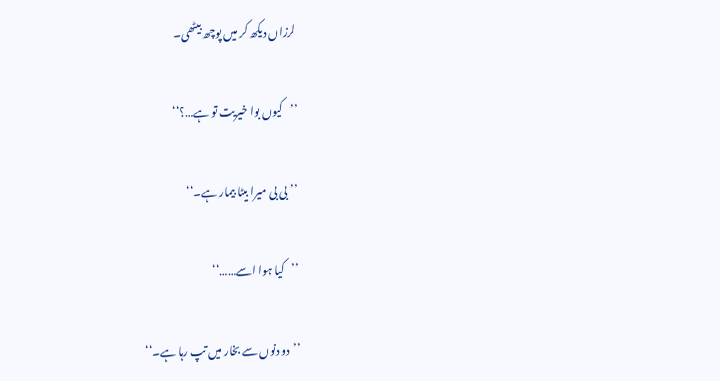لرزاں دیکھ کر میں پوچھ بیٹھی۔

’’کیوں بوا خیریت تو ہے…؟‘‘

’’بی بی میرا بیٹا بیمار ہے۔‘‘

’’کیا ہوا اسے……‘‘

’’دو دنوں سے بخار میں تپ رہا ہے۔‘‘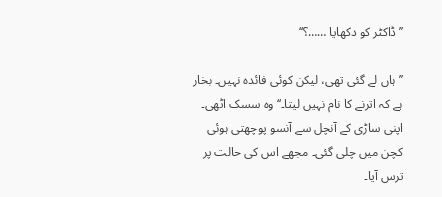’’ڈاکٹر کو دکھایا ……؟‘‘

’’ہاں لے گئی تھی، لیکن کوئی فائدہ نہیں۔ بخار ہے کہ اترنے کا نام نہیں لیتا۔‘‘ وہ سسک اٹھی۔ اپنی ساڑی کے آنچل سے آنسو پوچھتی ہوئی کچن میں چلی گئی۔ مجھے اس کی حالت پر ترس آیا۔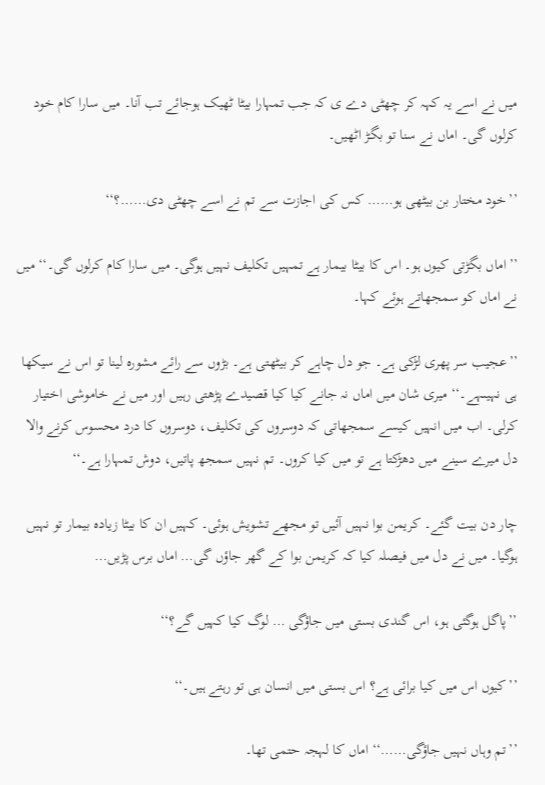میں نے اسے یہ کہہ کر چھٹی دے ی کہ جب تمہارا بیٹا ٹھیک ہوجائے تب آنا۔ میں سارا کام خود کرلوں گی۔ اماں نے سنا تو بگڑ اٹھیں۔

’’خود مختار بن بیٹھی ہو…… کس کی اجازت سے تم نے اسے چھٹی دی……؟‘‘

’’اماں بگڑتی کیوں ہو۔ اس کا بیٹا بیمار ہے تمہیں تکلیف نہیں ہوگی۔ میں سارا کام کرلوں گی۔‘‘ میں نے اماں کو سمجھاتے ہوئے کہا۔

’’عجیب سر پھری لڑکی ہے۔ جو دل چاہے کر بیٹھتی ہے۔ بڑوں سے رائے مشورہ لینا تو اس نے سیکھا ہی نہیںہے۔‘‘ میری شان میں اماں نہ جانے کیا کیا قصیدے پڑھتی رہیں اور میں نے خاموشی اختیار کرلی۔ اب میں انہیں کیسے سمجھاتی کہ دوسروں کی تکلیف، دوسروں کا درد محسوس کرنے والا دل میرے سینے میں دھڑکتا ہے تو میں کیا کروں۔ تم نہیں سمجھ پاتیں، دوش تمہارا ہے۔‘‘

چار دن بیت گئے۔ کریمن بوا نہیں آئیں تو مجھے تشویش ہوئی۔ کہیں ان کا بیٹا زیادہ بیمار تو نہیں ہوگیا۔ میں نے دل میں فیصلہ کیا کہ کریمن بوا کے گھر جاؤں گی… اماں برس پڑیں…

’’پاگل ہوگئی ہو، اس گندی بستی میں جاؤگی … لوگ کیا کہیں گے؟‘‘

’’کیوں اس میں کیا برائی ہے؟ اس بستی میں انسان ہی تو رہتے ہیں۔‘‘

’’تم وہاں نہیں جاؤگی……‘‘ اماں کا لہجہ حتمی تھا۔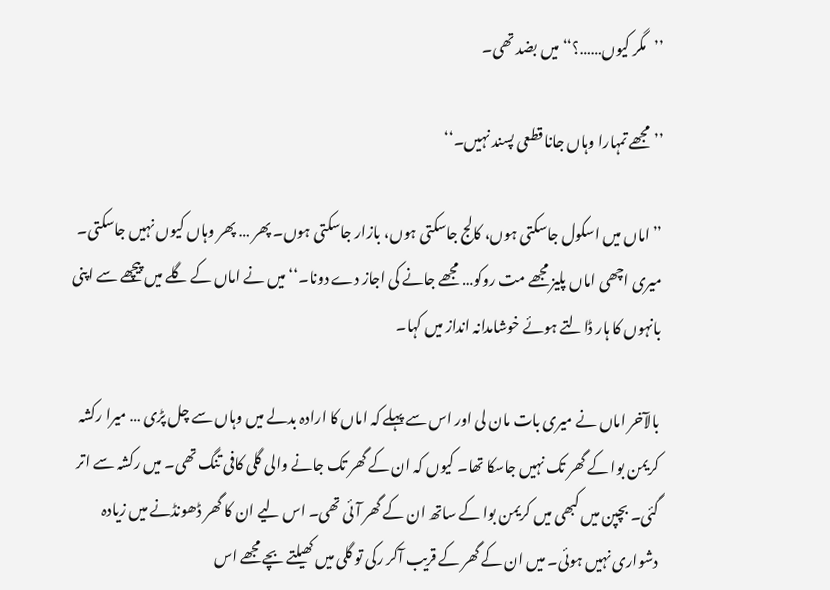’’مگر کیوں……؟‘‘ میں بضد تھی۔

’’مجھے تمہارا وہاں جانا قطعی پسند نہیں۔‘‘

’’اماں میں اسکول جاسکتی ہوں، کالج جاسکتی ہوں، بازار جاسکتی ہوں۔ پھر … پھر وہاں کیوں نہیں جاسکتی۔ میری اچھی اماں پلیز مجھے مت روکو… مجھے جانے کی اجاز دے دونا۔‘‘ میں نے اماں کے گلے میں پیچھے سے اپنی بانہوں کا ہار ڈالتے ہوئے خوشامدانہ انداز میں کہا۔

بالآخر اماں نے میری بات مان لی اور اس سے پہلے کہ اماں کا ارادہ بدلے میں وہاں سے چل پڑی … میرا رکشہ کریمن بوا کے گھر تک نہیں جاسکا تھا۔ کیوں کہ ان کے گھر تک جانے والی گلی کافی تنگ تھی۔ میں رکشہ سے اتر گئی۔ بچپن میں کبھی میں کریمن بوا کے ساتھ ان کے گھر آئی تھی۔ اس لیے ان کا گھر ڈھونڈنے میں زیادہ دشواری نہیں ہوئی۔ میں ان کے گھر کے قریب آکر رکی تو گلی میں کھیلتے بچے مجھے اس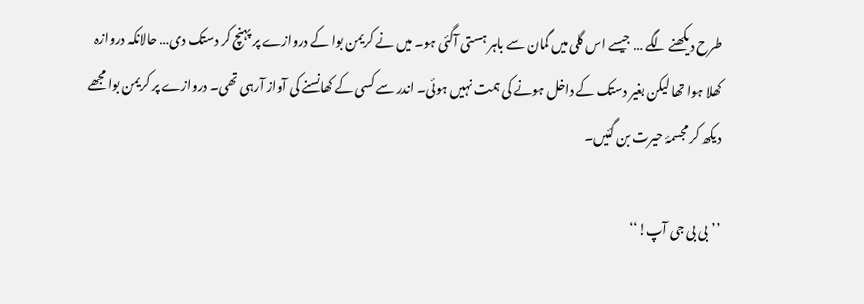طرح دیکھنے لگے … جیسے اس گلی میں گمان سے باہر ہستی آگئی ہو۔ میں نے کریمن بوا کے دروازے پر پہنچ کر دستک دی… حالانکہ دروازہ کھلا ہوا تھا لیکن بغیر دستک کے داخل ہونے کی ہمت نہیں ہوئی۔ اندر سے کسی کے کھانسنے کی آواز آرہی تھی۔ دروازے پر کریمن بوا مجھے دیکھ کر مجسمۂ حیرت بن گئیں۔

’’بی بی جی آپ!‘‘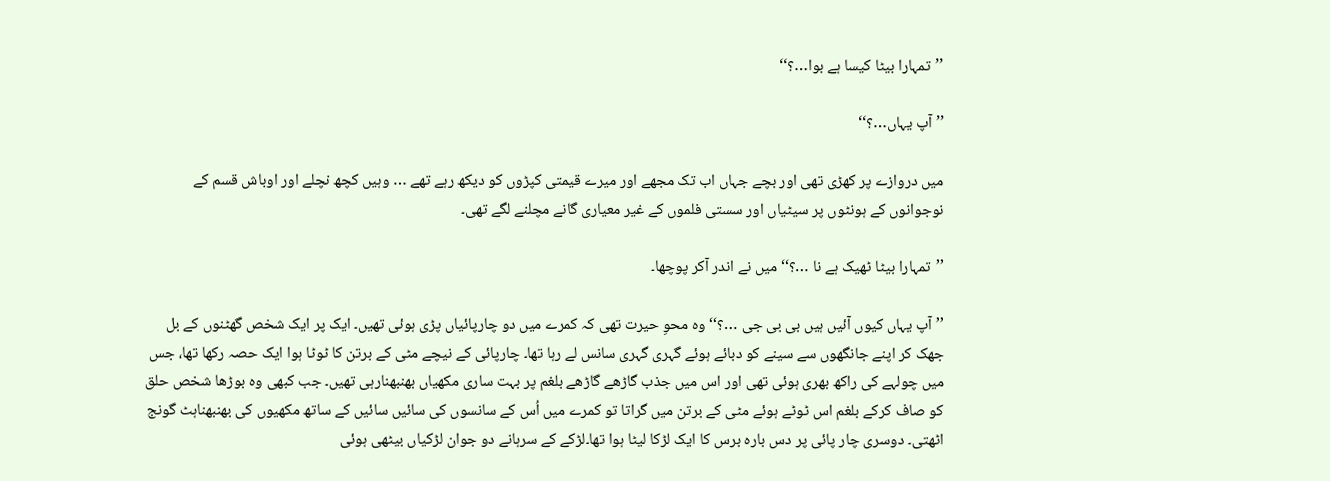’’تمہارا بیٹا کیسا ہے بوا…؟‘‘

’’آپ یہاں…؟‘‘

میں دروازے پر کھڑی تھی اور بچے جہاں اب تک مجھے اور میرے قیمتی کپڑوں کو دیکھ رہے تھے … وہیں کچھ نچلے اور اوباش قسم کے نوجوانوں کے ہونٹوں پر سیٹیاں اور سستی فلموں کے غیر معیاری گانے مچلنے لگے تھی۔

’’تمہارا بیٹا ٹھیک ہے نا …؟‘‘ میں نے اندر آکر پوچھا۔

’’آپ یہاں کیوں آئیں ہیں بی بی جی …؟‘‘ وہ محوِ حیرت تھی کہ کمرے میں دو چارپائیاں پڑی ہوئی تھیں۔ ایک پر ایک شخص گھٹنوں کے بل جھک کر اپنے جانگھوں سے سینے کو دبائے ہوئے گہری گہری سانس لے رہا تھا۔ چارپائی کے نیچے مٹی کے برتن کا ٹوٹا ہوا ایک حصہ رکھا تھا، جس میں چولہے کی راکھ بھری ہوئی تھی اور اس میں جذب گاڑھے گاڑھے بلغم پر بہت ساری مکھیاں بھنبھنارہی تھیں۔ جب کبھی وہ بوڑھا شخص حلق کو صاف کرکے بلغم اس ٹوٹے ہوئے مٹی کے برتن میں گراتا تو کمرے میں اُس کے سانسوں کی سائیں سائیں کے ساتھ مکھیوں کی بھنبھناہٹ گونج اٹھتی۔ دوسری چار پائی پر دس بارہ برس کا ایک لڑکا لیٹا ہوا تھا۔لڑکے کے سرہانے دو جوان لڑکیاں بیٹھی ہوئی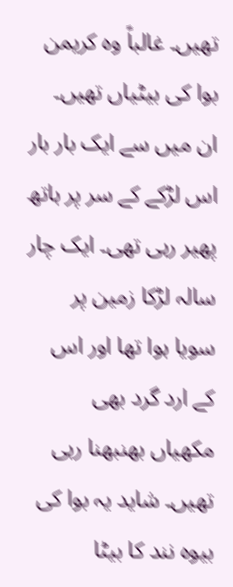تھیں۔ غالباً وہ کریمن بوا کی بیٹیاں تھیں۔ ان میں سے ایک بار بار اس لڑکے کے سر پر ہاتھ پھیر رہی تھی۔ ایک چار سالہ لڑکا زمین پر سویا ہوا تھا اور اس کے ارد گرد بھی مکھیاں بھنبھنا رہی تھیں۔ شاید یہ بوا کی بیوہ نند کا بیٹا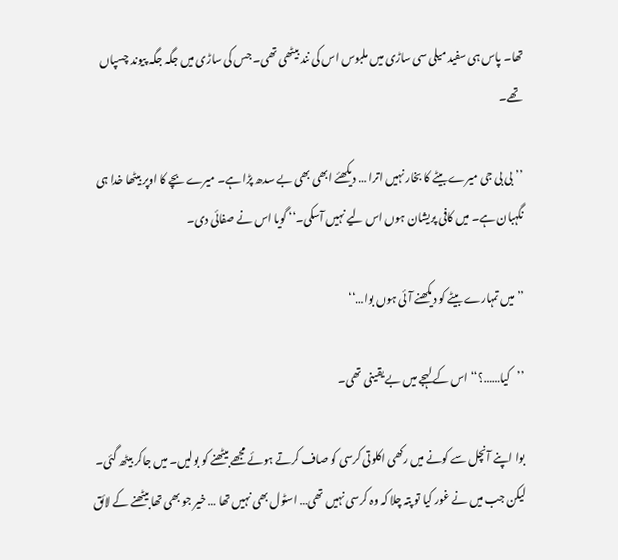تھا۔ پاس ہی سفید میلی سی ساڑی میں ملبوس اس کی نند بیٹھی تھی۔ جس کی ساڑی میں جگہ جگہ پیوند چسپاں تھے۔

’’بی بی جی میرے بیٹے کا بخار نہیں اترا … دیکھئے ابھی بھی بے سدھ پڑا ہے۔ میرے بچے کا اوپر بیٹھا خدا ہی نگہبان ہے۔ میں کافی پریشان ہوں اس لیے نہیں آسکی۔‘‘ گویا اس نے صفائی دی۔

’’میں تمہارے بیٹے کو دیکھنے آئی ہوں بوا…‘‘

’’کیا……؟‘‘ اس کے لہجے میں بے یقینی تھی۔

بوا اپنے آنچل سے کونے میں رکھی اکلوتی کرسی کو صاف کرتے ہوئے مجھے بیٹھنے کو بولیں۔ میں جاکر بیٹھ گئی۔ لیکن جب میں نے غور کیا تو پتہ چلا کہ وہ کرسی نہیں تھی… اسٹول بھی نہیں تھا … خیر جو بھی تھا بیٹھنے کے لائق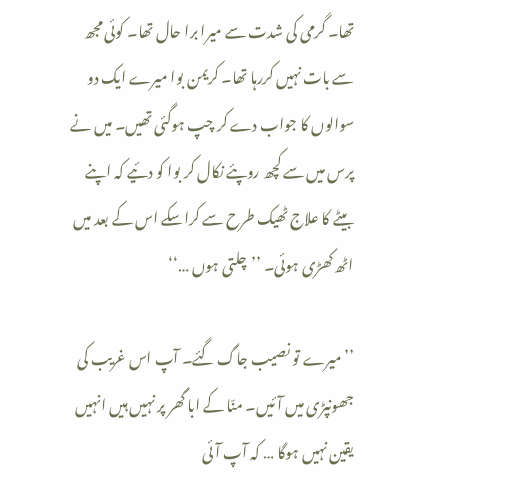تھا۔ گرمی کی شدت سے میرا برا حال تھا۔ کوئی مجھ سے بات نہیں کررہا تھا۔ کریمن بوا میرے ایک دو سوالوں کا جواب دے کر چپ ہوگئی تھیں۔ میں نے پرس میں سے کچھ روپئے نکال کر بوا کو دئیے کہ اپنے بیٹے کا علاج ٹھیک طرح سے کراسکے اس کے بعد میں اٹھ کھڑی ہوئی۔ ’’چلتی ہوں …‘‘

’’میرے تو نصیب جاگ گئے۔ آپ اس غریب کی جھونپڑی میں آئیں۔ منّا کے ابا گھر پر نہیں ہیں انہیں یقین نہیں ہوگا … کہ آپ آئی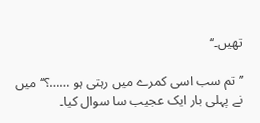تھیں۔‘‘

’’تم سب اسی کمرے میں رہتی ہو ……؟‘‘ میں نے پہلی بار ایک عجیب سا سوال کیا۔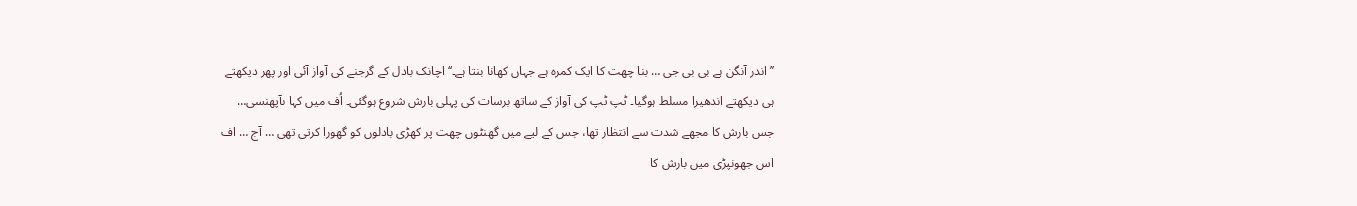’’اندر آنگن ہے بی بی جی … بنا چھت کا ایک کمرہ ہے جہاں کھانا بنتا ہے۔‘‘ اچانک بادل کے گرجنے کی آواز آئی اور پھر دیکھتے ہی دیکھتے اندھیرا مسلط ہوگیا۔ ٹپ ٹپ کی آواز کے ساتھ برسات کی پہلی بارش شروع ہوگئی۔ اُف میں کہا ںآپھنسی… جس بارش کا مجھے شدت سے انتظار تھا، جس کے لیے میں گھنٹوں چھت پر کھڑی بادلوں کو گھورا کرتی تھی … آج … اف اس جھونپڑی میں بارش کا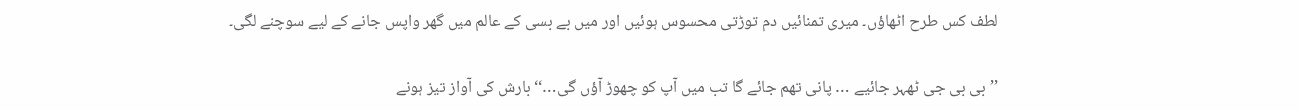لطف کس طرح اٹھاؤں۔ میری تمنائیں دم توڑتی محسوس ہوئیں اور میں بے بسی کے عالم میں گھر واپس جانے کے لیے سوچنے لگی۔

’’بی بی جی ٹھہر جائیے … پانی تھم جائے گا تب میں آپ کو چھوڑ آؤں گی…‘‘ بارش کی آواز تیز ہونے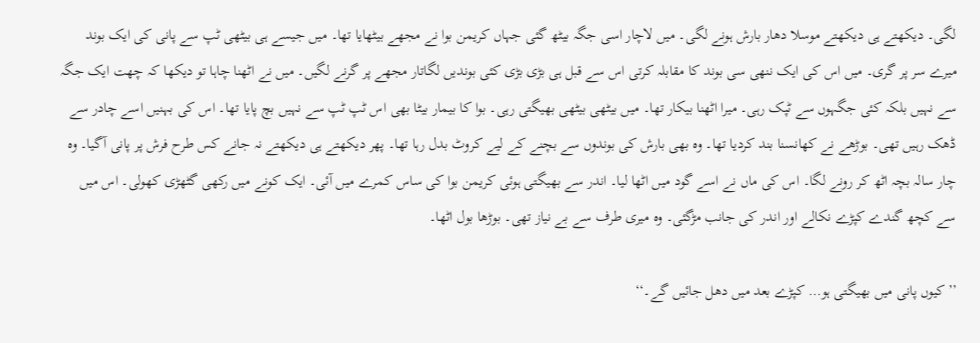لگی۔ دیکھتے ہی دیکھتے موسلا دھار بارش ہونے لگی۔ میں لاچار اسی جگہ بیٹھ گئی جہاں کریمن بوا نے مجھے بیٹھایا تھا۔ میں جیسے ہی بیٹھی ٹپ سے پانی کی ایک بوند میرے سر پر گری۔ میں اس کی ایک ننھی سی بوند کا مقابلہ کرتی اس سے قبل ہی بڑی بڑی کئی بوندیں لگاتار مجھے پر گرنے لگیں۔ میں نے اٹھنا چاہا تو دیکھا کہ چھت ایک جگہ سے نہیں بلکہ کئی جگہوں سے ٹپک رہی۔ میرا اٹھنا بیکار تھا۔ میں بیٹھی بیٹھی بھیگتی رہی۔ بوا کا بیمار بیٹا بھی اس ٹپ ٹپ سے نہیں بچ پایا تھا۔ اس کی بہنیں اسے چادر سے ڈھک رہیں تھی۔ بوڑھے نے کھانسنا بند کردیا تھا۔ وہ بھی بارش کی بوندوں سے بچنے کے لیے کروٹ بدل رہا تھا۔ پھر دیکھتے ہی دیکھتے نہ جانے کس طرح فرش پر پانی آگیا۔ وہ چار سالہ بچہ اٹھ کر رونے لگا۔ اس کی ماں نے اسے گود میں اٹھا لیا۔ اندر سے بھیگتی ہوئی کریمن بوا کی ساس کمرے میں آئی۔ ایک کونے میں رکھی گٹھڑی کھولی۔ اس میں سے کچھ گندے کپڑے نکالے اور اندر کی جانب مڑگئی۔ وہ میری طرف سے بے نیاز تھی۔ بوڑھا بول اٹھا۔

’’کیوں پانی میں بھیگتی ہو… کپڑے بعد میں دھل جائیں گے۔‘‘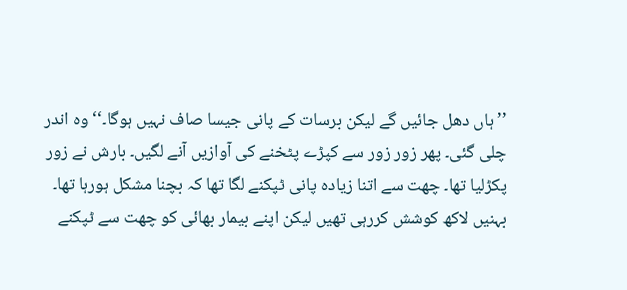’’ہاں دھل جائیں گے لیکن برسات کے پانی جیسا صاف نہیں ہوگا۔‘‘ وہ اندر چلی گئی۔ پھر زور زور سے کپڑے پٹخنے کی آوازیں آنے لگیں۔ بارش نے زور پکڑلیا تھا۔ چھت سے اتنا زیادہ پانی ٹپکنے لگا تھا کہ بچنا مشکل ہورہا تھا۔ بہنیں لاکھ کوشش کررہی تھیں لیکن اپنے بیمار بھائی کو چھت سے ٹپکنے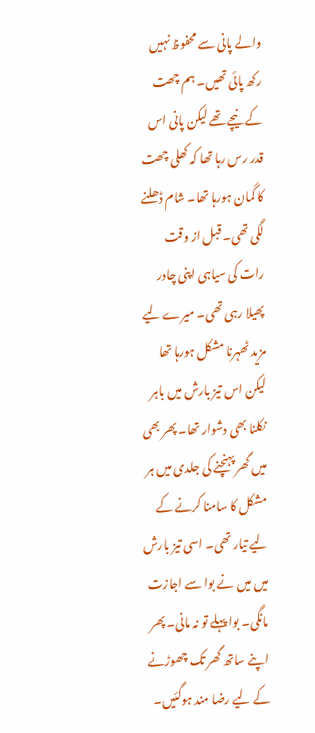والے پانی سے محفوظ نہیں رکھ پائی تھیں۔ ہم چھت کے نیچے تھے لیکن پانی اس قدر رس رہا تھا کہ کھلی چھت کا گمان ہورہا تھا۔ شام ڈھلنے لگی تھی۔ قبل از وقت رات کی سیاہی اپنی چادر پھیلا رہی تھی۔ میرے لیے مزید ٹھہرنا مشکل ہورہا تھا لیکن اس تیز بارش میں باہر نکلنا بھی دشوار تھا۔ پھر بھی میں گھر پہنچنے کی جلدی میں ہر مشکل کا سامنا کرنے کے لیے تیار تھی۔ اسی تیز بارش میں میں نے بوا سے اجازت مانگی۔ بوا پہلے تو نہ مانی۔ پھر اپنے ساتھ گھر تک چھوڑنے کے لیے رضا مند ہوگئیں۔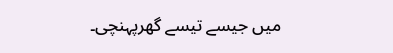میں جیسے تیسے گھرپہنچی۔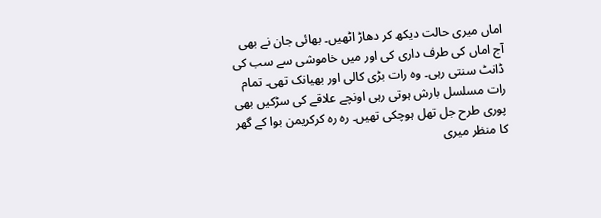اماں میری حالت دیکھ کر دھاڑ اٹھیں۔ بھائی جان نے بھی آج اماں کی طرف داری کی اور میں خاموشی سے سب کی ڈانٹ سنتی رہی۔ وہ رات بڑی کالی اور بھیانک تھی۔ تمام رات مسلسل بارش ہوتی رہی اونچے علاقے کی سڑکیں بھی پوری طرح جل تھل ہوچکی تھیں۔ رہ رہ کرکریمن بوا کے گھر کا منظر میری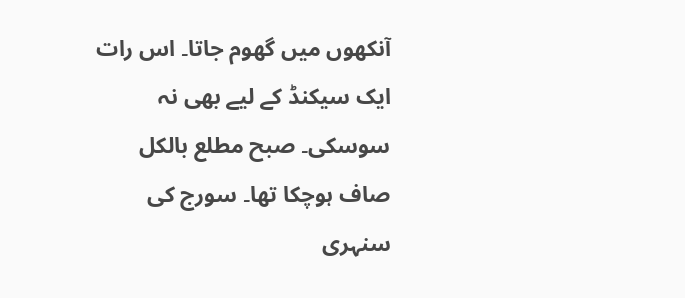آنکھوں میں گھوم جاتا۔ اس رات ایک سیکنڈ کے لیے بھی نہ سوسکی۔ صبح مطلع بالکل صاف ہوچکا تھا۔ سورج کی سنہری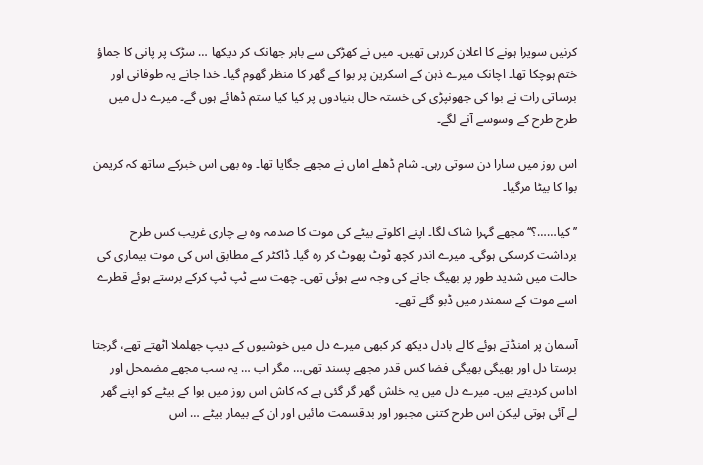کرنیں سویرا ہونے کا اعلان کررہی تھیں۔ میں نے کھڑکی سے باہر جھانک کر دیکھا … سڑک پر پانی کا جماؤ ختم ہوچکا تھا۔ اچانک میرے ذہن کے اسکرین پر بوا کے گھر کا منظر گھوم گیا۔ خدا جانے یہ طوفانی اور برساتی رات نے بوا کی جھونپڑی کی خستہ حال بنیادوں پر کیا کیا ستم ڈھائے ہوں گے۔ میرے دل میں طرح طرح کے وسوسے آنے لگے۔

اس روز میں سارا دن سوتی رہی۔ شام ڈھلے اماں نے مجھے جگایا تھا۔ وہ بھی اس خبرکے ساتھ کہ کریمن بوا کا بیٹا مرگیا۔

’’کیا……؟‘‘ مجھے گہرا شاک لگا۔ اپنے اکلوتے بیٹے کی موت کا صدمہ وہ بے چاری غریب کس طرح برداشت کرسکی ہوگی۔ میرے اندر کچھ ٹوٹ پھوٹ کر رہ گیا۔ ڈاکٹر کے مطابق اس کی موت بیماری کی حالت میں شدید طور پر بھیگ جانے کی وجہ سے ہوئی تھی۔ چھت سے ٹپ ٹپ کرکے برستے ہوئے قطرے اسے موت کے سمندر میں ڈبو گئے تھے۔

آسمان پر امنڈتے ہوئے کالے بادل دیکھ کر کبھی میرے دل میں خوشیوں کے دیپ جھلملا اٹھتے تھے، گرجتا برستا دل اور بھیگی بھیگی فضا کس قدر مجھے پسند تھی… مگر اب … یہ سب مجھے مضمحل اور اداس کردیتے ہیں۔ میرے دل میں یہ خلش گھر گر گئی ہے کہ کاش اس روز میں بوا کے بیٹے کو اپنے گھر لے آئی ہوتی لیکن اس طرح کتنی مجبور اور بدقسمت مائیں اور ان کے بیمار بیٹے … اس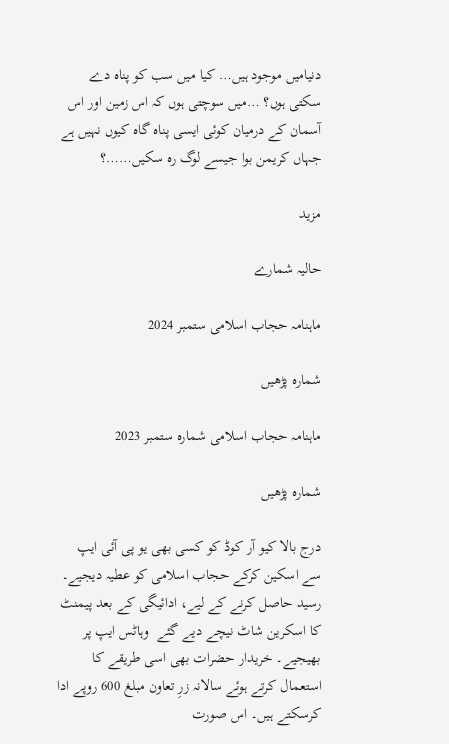دنیامیں موجود ہیں… کیا میں سب کو پناہ دے سکتی ہوں؟ …میں سوچتی ہوں کہ اس زمین اور اس آسمان کے درمیان کوئی ایسی پناہ گاہ کیوں نہیں ہے جہاں کریمن بوا جیسے لوگ رہ سکیں……؟

مزید

حالیہ شمارے

ماہنامہ حجاب اسلامی ستمبر 2024

شمارہ پڑھیں

ماہنامہ حجاب اسلامی شمارہ ستمبر 2023

شمارہ پڑھیں

درج بالا کیو آر کوڈ کو کسی بھی یو پی آئی ایپ سے اسکین کرکے حجاب اسلامی کو عطیہ دیجیے۔ رسید حاصل کرنے کے لیے، ادائیگی کے بعد پیمنٹ کا اسکرین شاٹ نیچے دیے گئے  وہاٹس ایپ پر بھیجیے۔ خریدار حضرات بھی اسی طریقے کا استعمال کرتے ہوئے سالانہ زرِ تعاون مبلغ 600 روپے ادا کرسکتے ہیں۔ اس صورت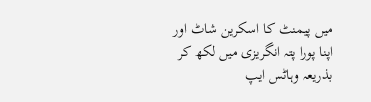میں پیمنٹ کا اسکرین شاٹ اور اپنا پورا پتہ انگریزی میں لکھ کر بذریعہ وہاٹس ایپ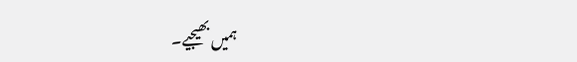ہمیں بھیجیے۔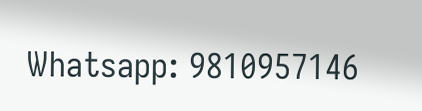Whatsapp: 9810957146